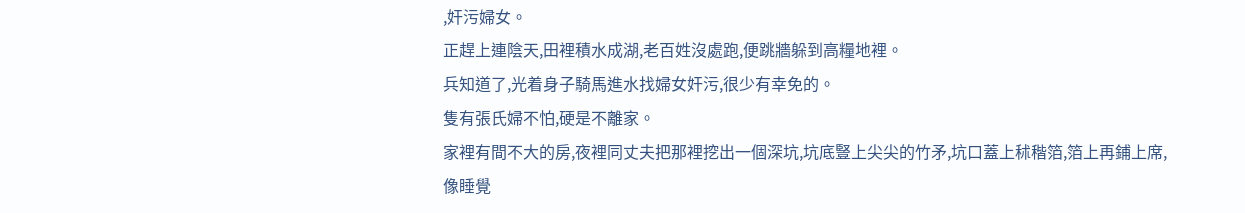,奸污婦女。
正趕上連陰天,田裡積水成湖,老百姓沒處跑,便跳牆躲到高糧地裡。
兵知道了,光着身子騎馬進水找婦女奸污,很少有幸免的。
隻有張氏婦不怕,硬是不離家。
家裡有間不大的房,夜裡同丈夫把那裡挖出一個深坑,坑底豎上尖尖的竹矛,坑口蓋上秫稭箔,箔上再鋪上席,像睡覺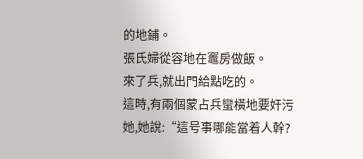的地鋪。
張氏婦從容地在竈房做飯。
來了兵,就出門給點吃的。
這時,有兩個蒙占兵蠻橫地要奸污她,她說:“這号事哪能當着人幹?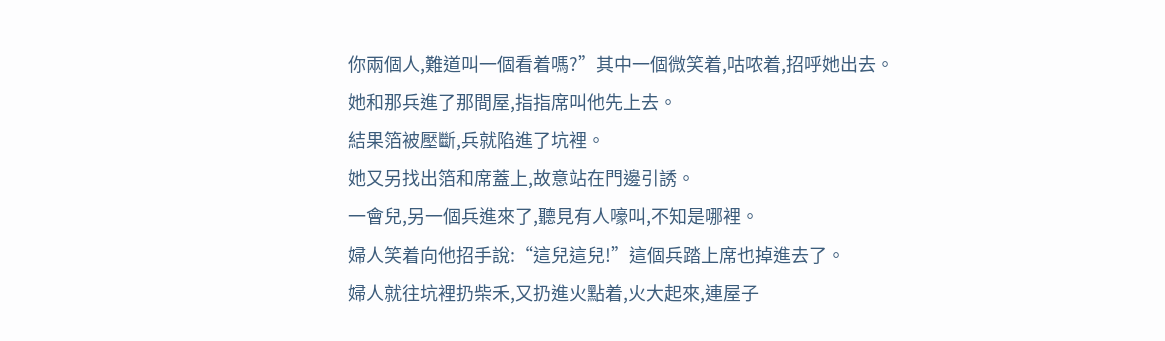你兩個人,難道叫一個看着嗎?”其中一個微笑着,咕哝着,招呼她出去。
她和那兵進了那間屋,指指席叫他先上去。
結果箔被壓斷,兵就陷進了坑裡。
她又另找出箔和席蓋上,故意站在門邊引誘。
一會兒,另一個兵進來了,聽見有人嚎叫,不知是哪裡。
婦人笑着向他招手說:“這兒這兒!”這個兵踏上席也掉進去了。
婦人就往坑裡扔柴禾,又扔進火點着,火大起來,連屋子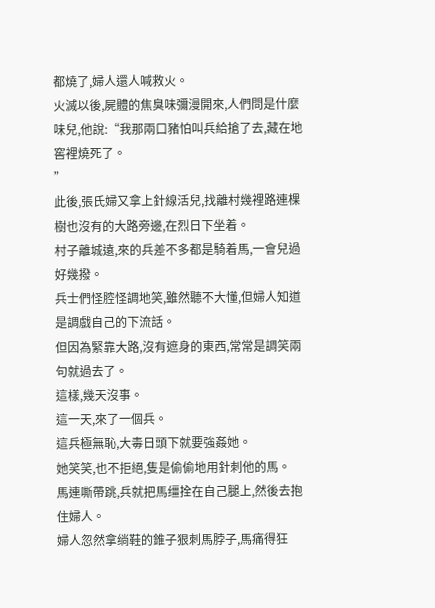都燒了,婦人還人喊救火。
火滅以後,屍體的焦臭味彌漫開來,人們問是什麼味兒,他說:“我那兩口豬怕叫兵給搶了去,藏在地窖裡燒死了。
”
此後,張氏婦又拿上針線活兒,找離村幾裡路連棵樹也沒有的大路旁邊,在烈日下坐着。
村子離城遠,來的兵差不多都是騎着馬,一會兒過好幾撥。
兵士們怪腔怪調地笑,雖然聽不大懂,但婦人知道是調戲自己的下流話。
但因為緊靠大路,沒有遮身的東西,常常是調笑兩句就過去了。
這樣,幾天沒事。
這一天,來了一個兵。
這兵極無恥,大毒日頭下就要強姦她。
她笑笑,也不拒絕,隻是偷偷地用針刺他的馬。
馬連嘶帶跳,兵就把馬缰拴在自己腿上,然後去抱住婦人。
婦人忽然拿绱鞋的錐子狠刺馬脖子,馬痛得狂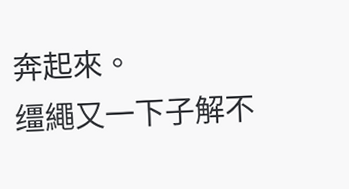奔起來。
缰繩又一下子解不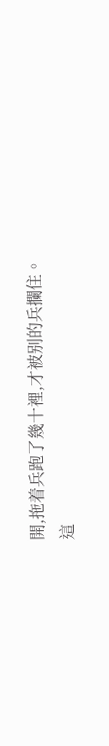開,拖着兵跑了幾十裡,才被别的兵攔住。
這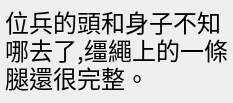位兵的頭和身子不知哪去了,缰繩上的一條腿還很完整。